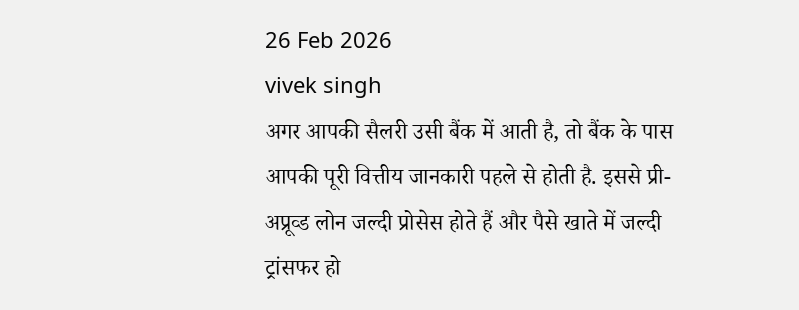26 Feb 2026
vivek singh
अगर आपकी सैलरी उसी बैंक में आती है, तो बैंक के पास आपकी पूरी वित्तीय जानकारी पहले से होती है. इससे प्री-अप्रूव्ड लोन जल्दी प्रोसेस होते हैं और पैसे खाते में जल्दी ट्रांसफर हो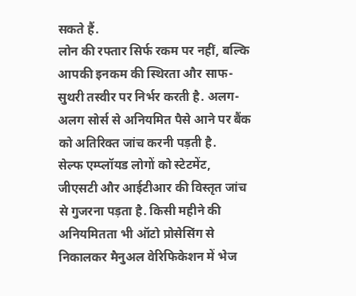सकते हैं.
लोन की रफ्तार सिर्फ रकम पर नहीं, बल्कि आपकी इनकम की स्थिरता और साफ-सुथरी तस्वीर पर निर्भर करती है. अलग-अलग सोर्स से अनियमित पैसे आने पर बैंक को अतिरिक्त जांच करनी पड़ती है.
सेल्फ एम्प्लॉयड लोगों को स्टेटमेंट, जीएसटी और आईटीआर की विस्तृत जांच से गुजरना पड़ता है. किसी महीने की अनियमितता भी ऑटो प्रोसेसिंग से निकालकर मैनुअल वेरिफिकेशन में भेज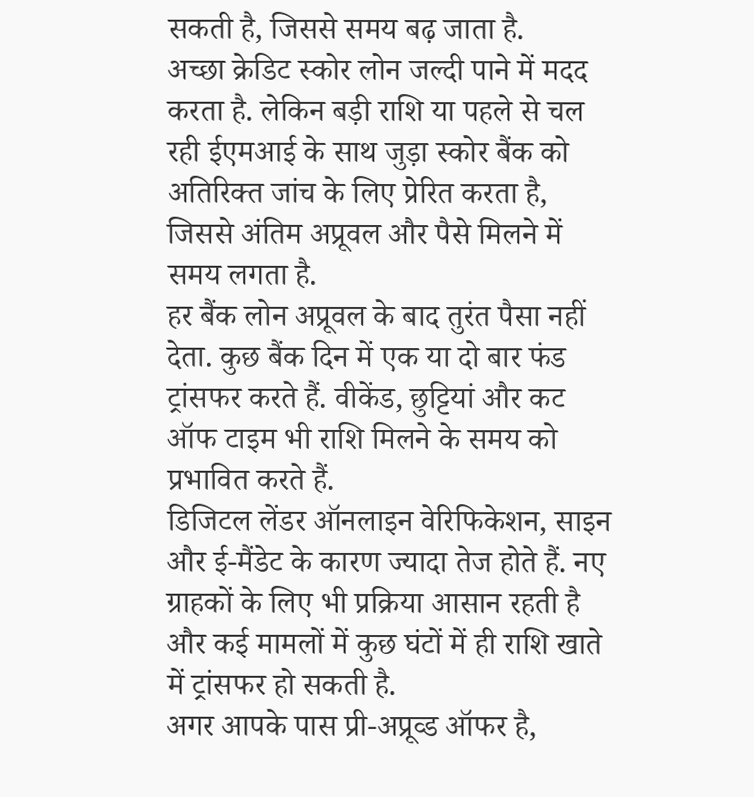सकती है, जिससे समय बढ़ जाता है.
अच्छा क्रेडिट स्कोर लोन जल्दी पाने में मदद करता है. लेकिन बड़ी राशि या पहले से चल रही ईएमआई के साथ जुड़ा स्कोर बैंक को अतिरिक्त जांच के लिए प्रेरित करता है, जिससे अंतिम अप्रूवल और पैसे मिलने में समय लगता है.
हर बैंक लोन अप्रूवल के बाद तुरंत पैसा नहीं देता. कुछ बैंक दिन में एक या दो बार फंड ट्रांसफर करते हैं. वीकेंड, छुट्टियां और कट ऑफ टाइम भी राशि मिलने के समय को प्रभावित करते हैं.
डिजिटल लेंडर ऑनलाइन वेरिफिकेशन, साइन और ई-मैंडेट के कारण ज्यादा तेज होते हैं. नए ग्राहकों के लिए भी प्रक्रिया आसान रहती है और कई मामलों में कुछ घंटों में ही राशि खाते में ट्रांसफर हो सकती है.
अगर आपके पास प्री-अप्रूव्ड ऑफर है,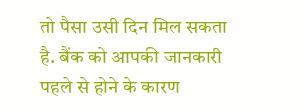तो पैसा उसी दिन मिल सकता है. बैंक को आपकी जानकारी पहले से होने के कारण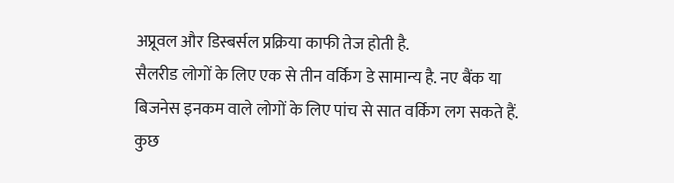अप्रूवल और डिस्बर्सल प्रक्रिया काफी तेज होती है.
सैलरीड लोगों के लिए एक से तीन वर्किग डे सामान्य है. नए बैंक या बिजनेस इनकम वाले लोगों के लिए पांच से सात वर्किग लग सकते हैं. कुछ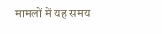मामलों में यह समय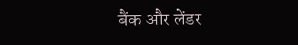बैंक और लेंडर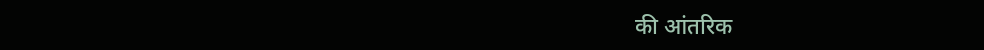की आंतरिक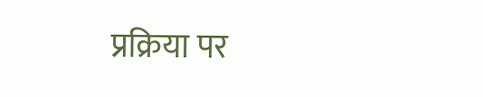प्रक्रिया पर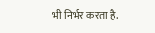भी निर्भर करता है.